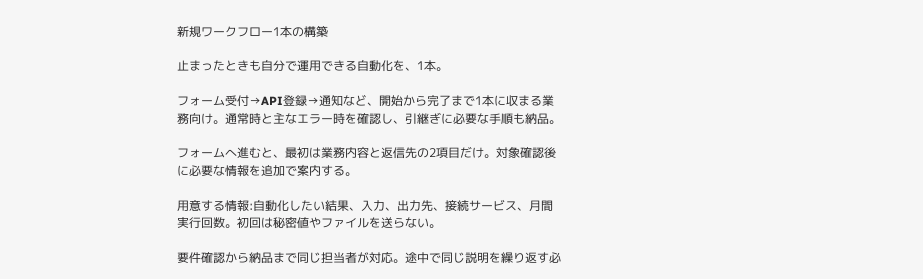新規ワークフロー1本の構築

止まったときも自分で運用できる自動化を、1本。

フォーム受付→API登録→通知など、開始から完了まで1本に収まる業務向け。通常時と主なエラー時を確認し、引継ぎに必要な手順も納品。

フォームへ進むと、最初は業務内容と返信先の2項目だけ。対象確認後に必要な情報を追加で案内する。

用意する情報:自動化したい結果、入力、出力先、接続サービス、月間実行回数。初回は秘密値やファイルを送らない。

要件確認から納品まで同じ担当者が対応。途中で同じ説明を繰り返す必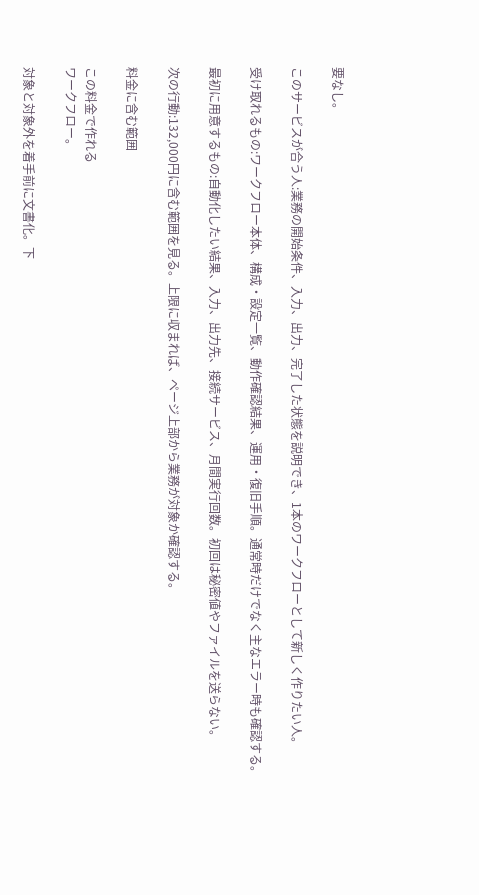要なし。

このサービスが合う人:業務の開始条件、入力、出力、完了した状態を説明でき、1本のワークフローとして新しく作りたい人。

受け取れるもの:ワークフロー本体、構成・設定一覧、動作確認結果、運用・復旧手順。通常時だけでなく主なエラー時も確認する。

最初に用意するもの:自動化したい結果、入力、出力先、接続サービス、月間実行回数。初回は秘密値やファイルを送らない。

次の行動:132,000円に含む範囲を見る。上限に収まれば、ページ上部から業務が対象か確認する。

料金に含む範囲

この料金で作れる
ワークフロー。

対象と対象外を着手前に文書化。下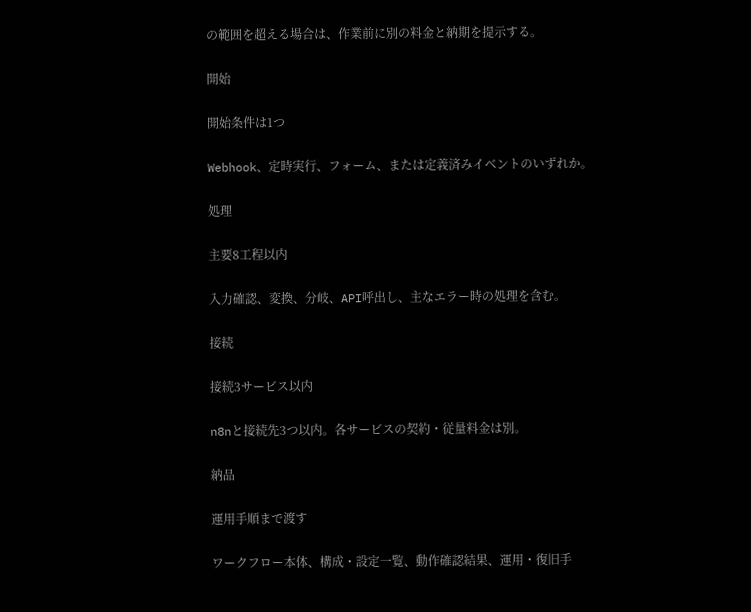の範囲を超える場合は、作業前に別の料金と納期を提示する。

開始

開始条件は1つ

Webhook、定時実行、フォーム、または定義済みイベントのいずれか。

処理

主要8工程以内

入力確認、変換、分岐、API呼出し、主なエラー時の処理を含む。

接続

接続3サービス以内

n8nと接続先3つ以内。各サービスの契約・従量料金は別。

納品

運用手順まで渡す

ワークフロー本体、構成・設定一覧、動作確認結果、運用・復旧手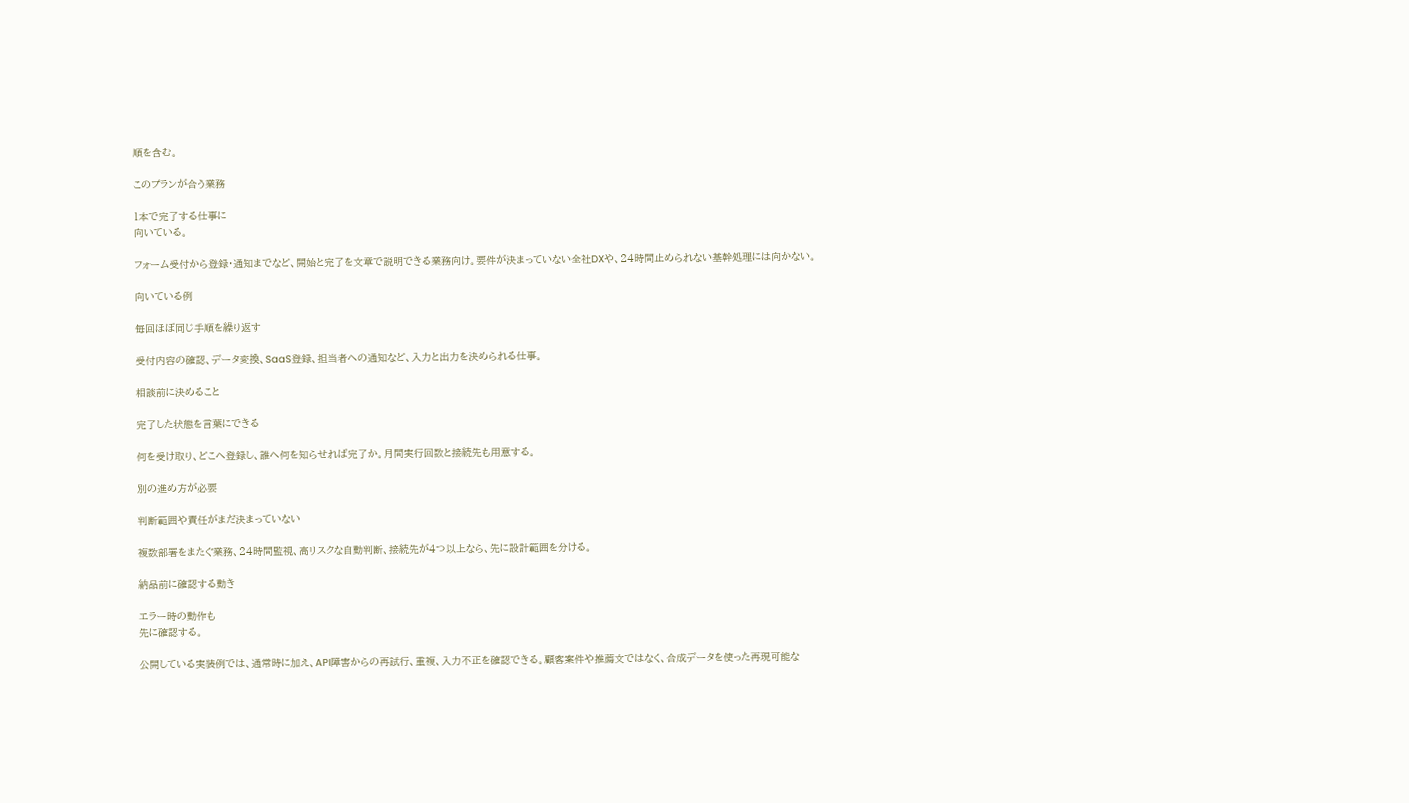順を含む。

このプランが合う業務

1本で完了する仕事に
向いている。

フォーム受付から登録・通知までなど、開始と完了を文章で説明できる業務向け。要件が決まっていない全社DXや、24時間止められない基幹処理には向かない。

向いている例

毎回ほぼ同じ手順を繰り返す

受付内容の確認、データ変換、SaaS登録、担当者への通知など、入力と出力を決められる仕事。

相談前に決めること

完了した状態を言葉にできる

何を受け取り、どこへ登録し、誰へ何を知らせれば完了か。月間実行回数と接続先も用意する。

別の進め方が必要

判断範囲や責任がまだ決まっていない

複数部署をまたぐ業務、24時間監視、高リスクな自動判断、接続先が4つ以上なら、先に設計範囲を分ける。

納品前に確認する動き

エラー時の動作も
先に確認する。

公開している実装例では、通常時に加え、API障害からの再試行、重複、入力不正を確認できる。顧客案件や推薦文ではなく、合成データを使った再現可能な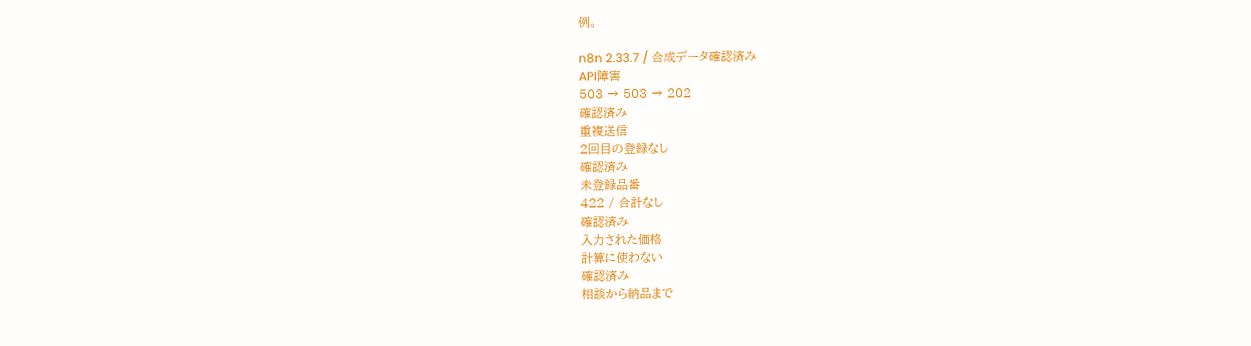例。

n8n 2.33.7 / 合成データ確認済み
API障害
503 → 503 → 202
確認済み
重複送信
2回目の登録なし
確認済み
未登録品番
422 / 合計なし
確認済み
入力された価格
計算に使わない
確認済み
相談から納品まで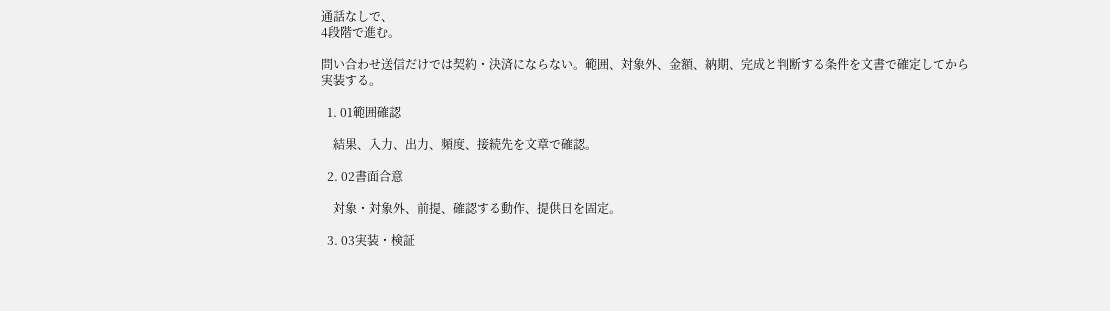通話なしで、
4段階で進む。

問い合わせ送信だけでは契約・決済にならない。範囲、対象外、金額、納期、完成と判断する条件を文書で確定してから実装する。

  1. 01範囲確認

    結果、入力、出力、頻度、接続先を文章で確認。

  2. 02書面合意

    対象・対象外、前提、確認する動作、提供日を固定。

  3. 03実装・検証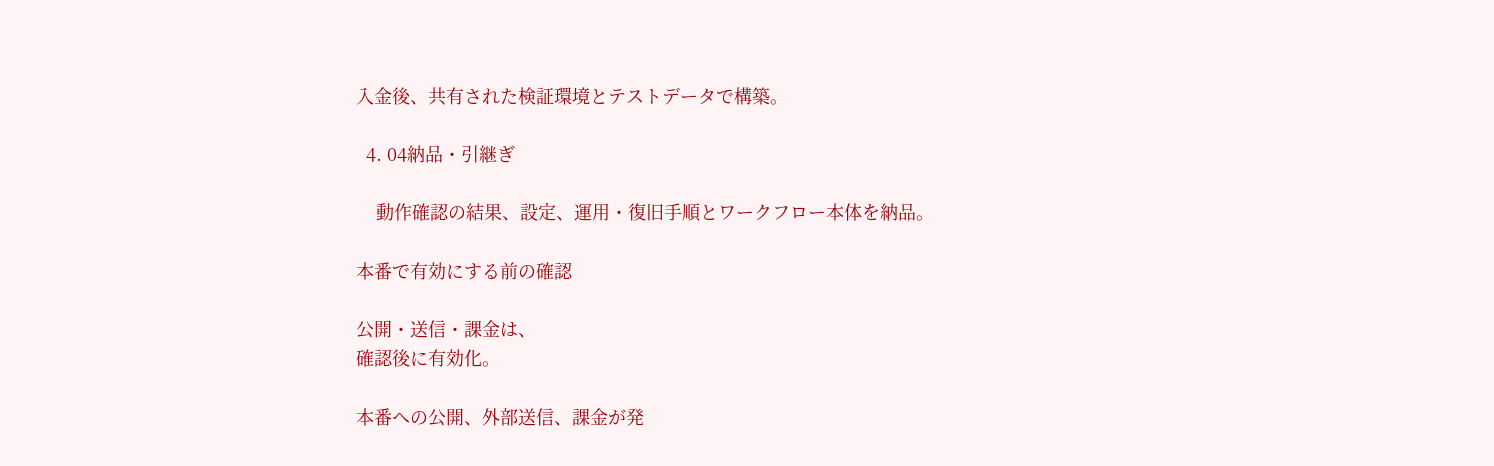入金後、共有された検証環境とテストデータで構築。

  4. 04納品・引継ぎ

    動作確認の結果、設定、運用・復旧手順とワークフロー本体を納品。

本番で有効にする前の確認

公開・送信・課金は、
確認後に有効化。

本番への公開、外部送信、課金が発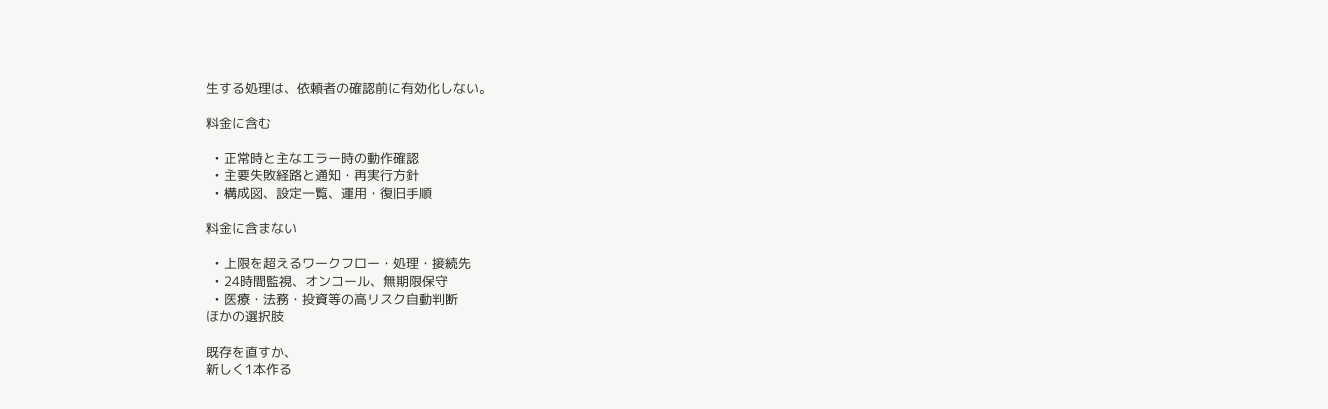生する処理は、依頼者の確認前に有効化しない。

料金に含む

  • 正常時と主なエラー時の動作確認
  • 主要失敗経路と通知・再実行方針
  • 構成図、設定一覧、運用・復旧手順

料金に含まない

  • 上限を超えるワークフロー・処理・接続先
  • 24時間監視、オンコール、無期限保守
  • 医療・法務・投資等の高リスク自動判断
ほかの選択肢

既存を直すか、
新しく1本作る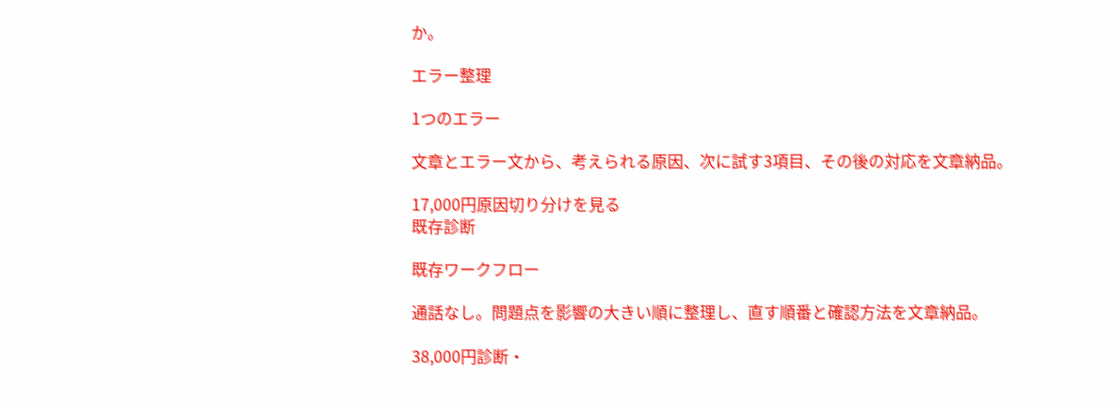か。

エラー整理

1つのエラー

文章とエラー文から、考えられる原因、次に試す3項目、その後の対応を文章納品。

17,000円原因切り分けを見る
既存診断

既存ワークフロー

通話なし。問題点を影響の大きい順に整理し、直す順番と確認方法を文章納品。

38,000円診断・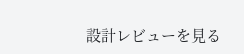設計レビューを見る